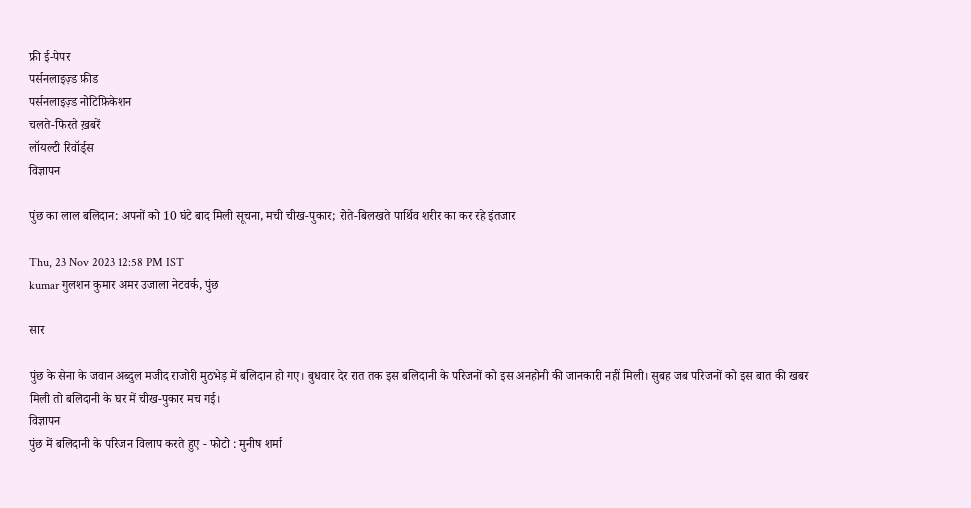फ्री ई-पेपर
पर्सनलाइज़्ड फ़ीड
पर्सनलाइज़्ड नोटिफ़िकेशन
चलते-फिरते ख़बरें
लॉयल्टी रिवॉर्ड्स
विज्ञापन

पुंछ का लाल बलिदान: अपनों को 10 घंटे बाद मिली सूचना, मची चीख-पुकार; रोते-बिलखते पार्थिव शरीर का कर रहे इंतजार

Thu, 23 Nov 2023 12:58 PM IST
kumar गुलशन कुमार अमर उजाला नेटवर्क, पुंछ

सार

पुंछ के सेना के जवान अब्दुल मजीद राजोरी मुठभेड़ में बलिदान हो गए। बुधवार देर रात तक इस बलिदानी के परिजनों को इस अनहोनी की जानकारी नहीं मिली। सुबह जब परिजनों को इस बात की खबर मिली तो बलिदानी के घर में चीख-पुकार मच गई।
विज्ञापन
पुंछ में बलिदानी के परिजन विलाप करते हुए - फोटो : मुनीष शर्मा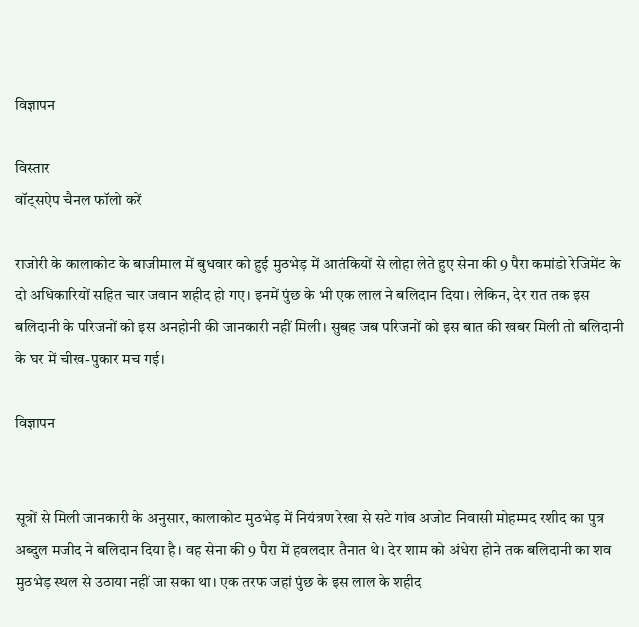विज्ञापन

विस्तार
वॉट्सऐप चैनल फॉलो करें

राजोरी के कालाकोट के बाजीमाल में बुधवार को हुई मुठभेड़ में आतंकियों से लोहा लेते हुए सेना की 9 पैरा कमांडो रेजिमेंट के दो अधिकारियों सहित चार जवान शहीद हो गए। इनमें पुंछ के भी एक लाल ने बलिदान दिया। लेकिन, देर रात तक इस बलिदानी के परिजनों को इस अनहोनी की जानकारी नहीं मिली। सुबह जब परिजनों को इस बात की खबर मिली तो बलिदानी के घर में चीख-पुकार मच गई।

विज्ञापन


सूत्रों से मिली जानकारी के अनुसार, कालाकोट मुठभेड़ में नियंत्रण रेखा से सटे गांव अजोट निवासी मोहम्मद रशीद का पुत्र अब्दुल मजीद ने बलिदान दिया है। वह सेना की 9 पैरा में हवलदार तैनात थे। देर शाम को अंधेरा होने तक बलिदानी का शव मुठभेड़ स्थल से उठाया नहीं जा सका था। एक तरफ जहां पुंछ के इस लाल के शहीद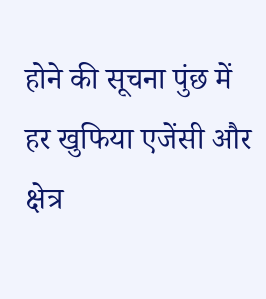होने की सूचना पुंछ में हर खुफिया एजेंसी और क्षेत्र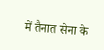में तैनात सेना के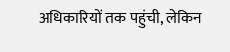अधिकारियों तक पहुंची, लेकिन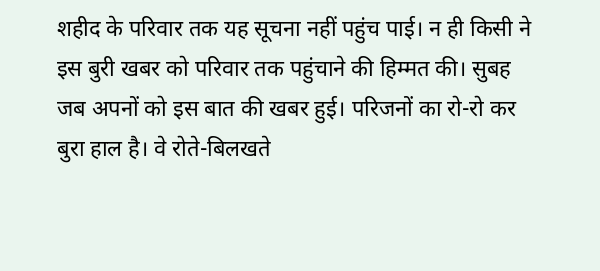शहीद के परिवार तक यह सूचना नहीं पहुंच पाई। न ही किसी ने इस बुरी खबर को परिवार तक पहुंचाने की हिम्मत की। सुबह जब अपनों को इस बात की खबर हुई। परिजनों का रो-रो कर बुरा हाल है। वे रोते-बिलखते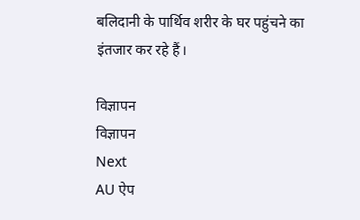बलिदानी के पार्थिव शरीर के घर पहुंचने का इंतजार कर रहे हैं।

विज्ञापन
विज्ञापन
Next
AU ऐप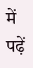में पढ़ें